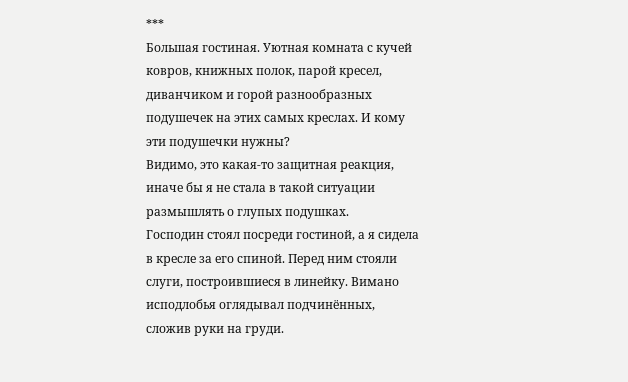***
Большая гостиная. Уютная комната с кучей ковров, книжных полок, парой кресел, диванчиком и горой разнообразных подушечек на этих самых креслах. И кому эти подушечки нужны?
Видимо, это какая-то защитная реакция, иначе бы я не стала в такой ситуации размышлять о глупых подушках.
Господин стоял посреди гостиной, а я сидела в кресле за его спиной. Перед ним стояли слуги, построившиеся в линейку. Вимано исподлобья оглядывал подчинённых, сложив руки на груди.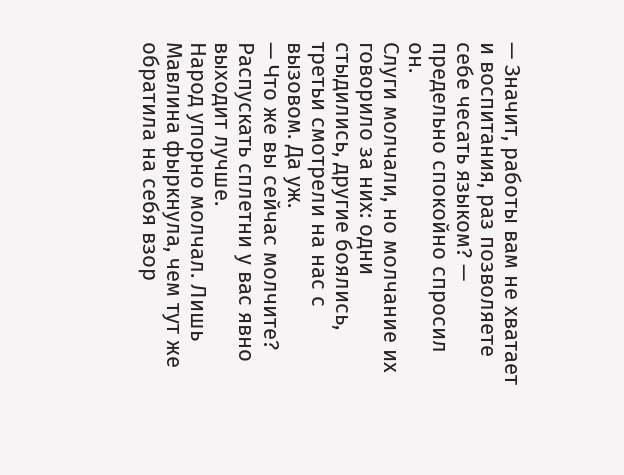— Значит, работы вам не хватает и воспитания, раз позволяете себе чесать языком? — предельно спокойно спросил он.
Слуги молчали, но молчание их говорило за них: одни стыдились, другие боялись, третьи смотрели на нас с вызовом. Да уж.
— Что же вы сейчас молчите? Распускать сплетни у вас явно выходит лучше.
Народ упорно молчал. Лишь Мавлина фыркнула, чем тут же обратила на себя взор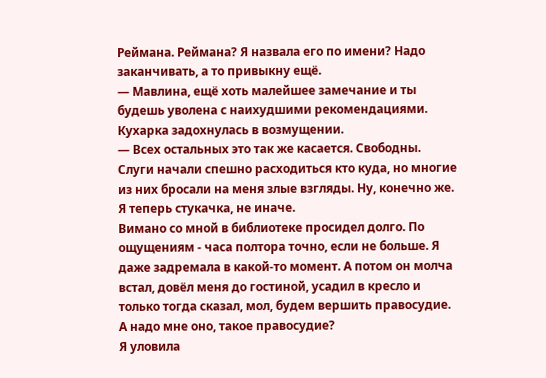Реймана. Реймана? Я назвала его по имени? Надо заканчивать, а то привыкну ещё.
— Мавлина, ещё хоть малейшее замечание и ты будешь уволена с наихудшими рекомендациями.
Кухарка задохнулась в возмущении.
— Всех остальных это так же касается. Свободны.
Слуги начали спешно расходиться кто куда, но многие из них бросали на меня злые взгляды. Ну, конечно же. Я теперь стукачка, не иначе.
Вимано со мной в библиотеке просидел долго. По ощущениям - часа полтора точно, если не больше. Я даже задремала в какой-то момент. А потом он молча встал, довёл меня до гостиной, усадил в кресло и только тогда сказал, мол, будем вершить правосудие. А надо мне оно, такое правосудие?
Я уловила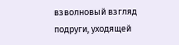взволновый взгляд подруги, уходящей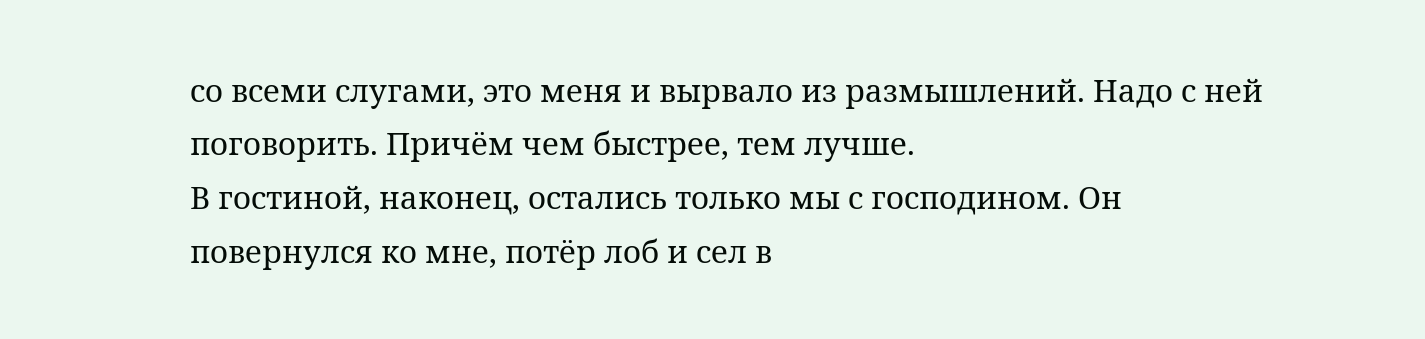со всеми слугами, это меня и вырвало из размышлений. Надо с ней поговорить. Причём чем быстрее, тем лучше.
В гостиной, наконец, остались только мы с господином. Он повернулся ко мне, потёр лоб и сел в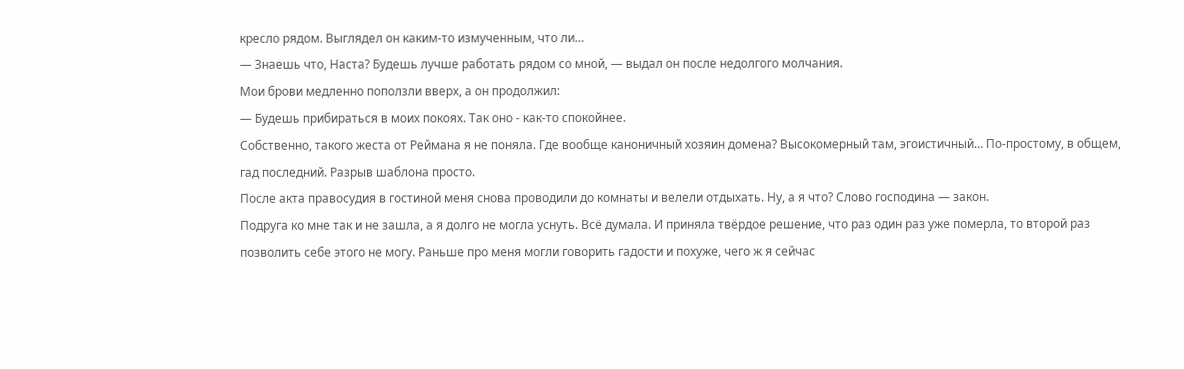кресло рядом. Выглядел он каким-то измученным, что ли…
— Знаешь что, Наста? Будешь лучше работать рядом со мной, — выдал он после недолгого молчания.
Мои брови медленно поползли вверх, а он продолжил:
— Будешь прибираться в моих покоях. Так оно - как-то спокойнее.
Собственно, такого жеста от Реймана я не поняла. Где вообще каноничный хозяин домена? Высокомерный там, эгоистичный… По-простому, в общем, гад последний. Разрыв шаблона просто.
После акта правосудия в гостиной меня снова проводили до комнаты и велели отдыхать. Ну, а я что? Слово господина — закон.
Подруга ко мне так и не зашла, а я долго не могла уснуть. Всё думала. И приняла твёрдое решение, что раз один раз уже померла, то второй раз позволить себе этого не могу. Раньше про меня могли говорить гадости и похуже, чего ж я сейчас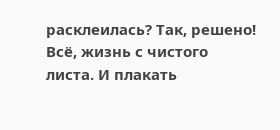расклеилась? Так, решено! Всё, жизнь с чистого листа. И плакать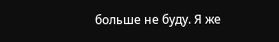больше не буду. Я же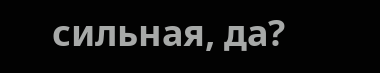сильная, да?